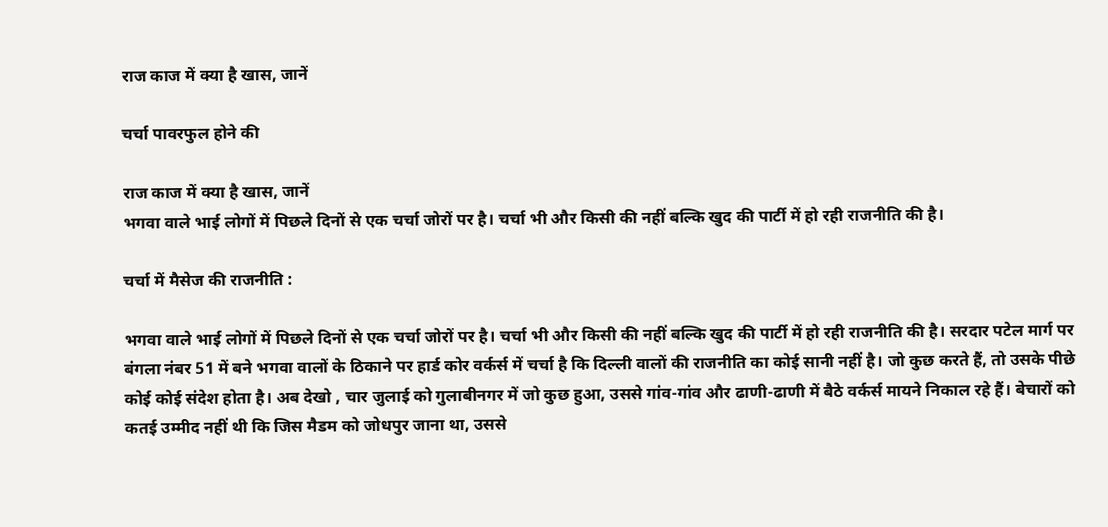राज काज में क्या है खास, जानें

चर्चा पावरफुल होने की

राज काज में क्या है खास, जानें
भगवा वाले भाई लोगों में पिछले दिनों से एक चर्चा जोरों पर है। चर्चा भी और किसी की नहीं बल्कि खुद की पार्टी में हो रही राजनीति की है।

चर्चा में मैसेज की राजनीति :

भगवा वाले भाई लोगों में पिछले दिनों से एक चर्चा जोरों पर है। चर्चा भी और किसी की नहीं बल्कि खुद की पार्टी में हो रही राजनीति की है। सरदार पटेल मार्ग पर बंगला नंबर 51 में बने भगवा वालों के ठिकाने पर हार्ड कोर वर्कर्स में चर्चा है कि दिल्ली वालों की राजनीति का कोई सानी नहीं है। जो कुछ करते हैं, तो उसके पीछे कोई कोई संदेश होता है। अब देखो , चार जुलाई को गुलाबीनगर में जो कुछ हुआ, उससे गांव-गांव और ढाणी-ढाणी में बैठे वर्कर्स मायने निकाल रहे हैं। बेचारों को कतई उम्मीद नहीं थी कि जिस मैडम को जोधपुर जाना था, उससे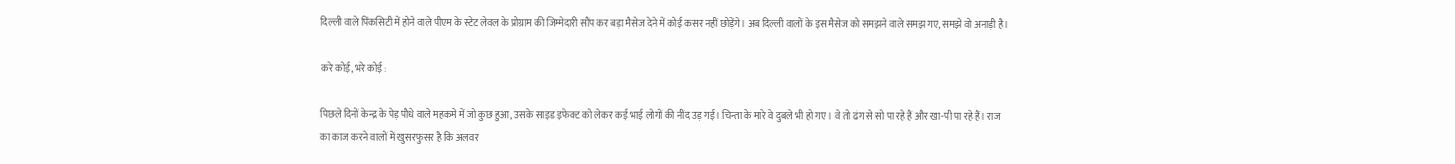दिल्ली वाले पिंकसिटी में होने वाले पीएम के स्टेट लेवल के प्रोग्राम की जिम्मेदारी सौंप कर बड़ा मैसेज देने में कोई कसर नहीं छोड़ेंगे। अब दिल्ली वालों के इस मैसेज को समझने वाले समझ गए, समझे वो अनाड़ी है।

करे कोई, भरे कोई :

पिछले दिनों केन्द्र के पेड़ पौधे वाले महकमे में जो कुछ हुआ, उसके साइड इफेक्ट को लेकर कई भाई लोगों की नींद उड़ गई। चिन्ता के मारे वे दुबले भी हो गए। वे तो ढंग से सो पा रहे हैं और खा-पी पा रहे हैं। राज का काज करने वालों में खुसरफुसर है कि अलवर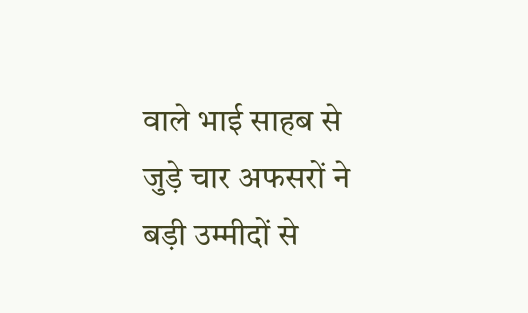वाले भाई साहब से जुड़े चार अफसरों ने बड़ी उम्मीदों से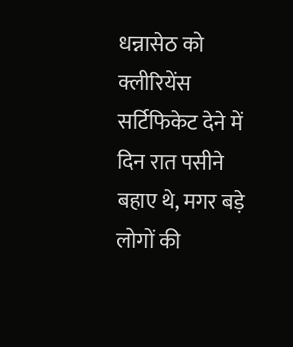धन्नासेठ को क्लीरियेंस सर्टिफिकेट देने में दिन रात पसीने बहाए थे, मगर बड़े लोगों की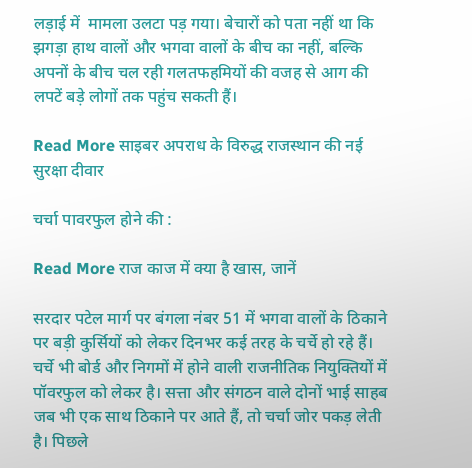लड़ाई में  मामला उलटा पड़ गया। बेचारों को पता नहीं था कि झगड़ा हाथ वालों और भगवा वालों के बीच का नहीं, बल्कि अपनों के बीच चल रही गलतफहमियों की वजह से आग की लपटें बड़े लोगों तक पहुंच सकती हैं।

Read More साइबर अपराध के विरुद्ध राजस्थान की नई सुरक्षा दीवार

चर्चा पावरफुल होने की :

Read More राज काज में क्या है खास, जानें

सरदार पटेल मार्ग पर बंगला नंबर 51 में भगवा वालों के ठिकाने पर बड़ी कुर्सियों को लेकर दिनभर कई तरह के चर्चे हो रहे हैं। चर्चे भी बोर्ड और निगमों में होने वाली राजनीतिक नियुक्तियों में पॉवरफुल को लेकर है। सत्ता और संगठन वाले दोनों भाई साहब जब भी एक साथ ठिकाने पर आते हैं, तो चर्चा जोर पकड़ लेती है। पिछले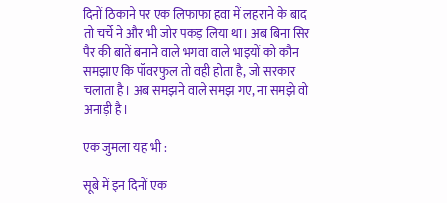दिनों ठिकाने पर एक लिफाफा हवा में लहराने के बाद तो चर्चे ने और भी जोर पकड़ लिया था। अब बिना सिर पैर की बातें बनाने वाले भगवा वाले भाइयों को कौन समझाए कि पॉवरफुल तो वही होता है, जो सरकार चलाता है। अब समझने वाले समझ गए, ना समझे वो अनाड़ी है।

एक जुमला यह भी :

सूबे में इन दिनों एक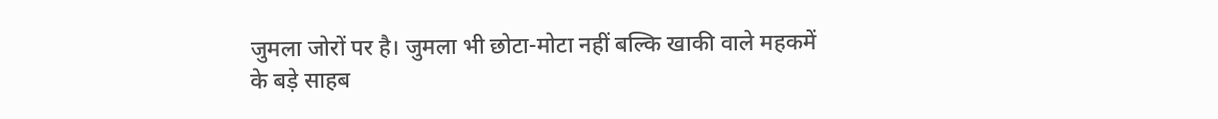जुमला जोरों पर है। जुमला भी छोटा-मोटा नहीं बल्कि खाकी वाले महकमें के बड़े साहब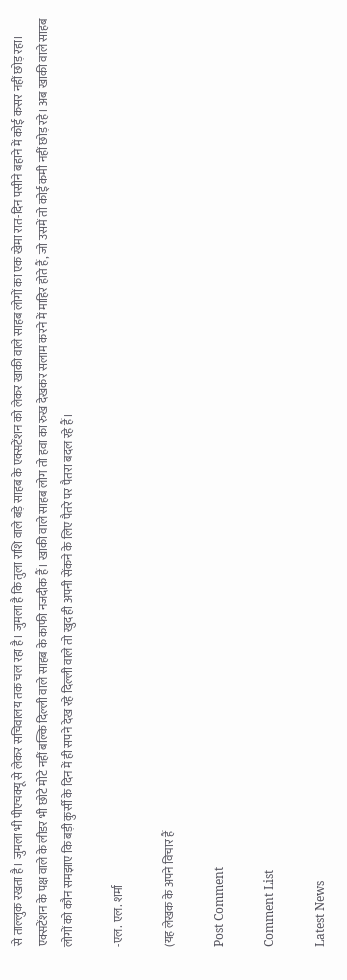से ताल्लुक रखता है। जुमला भी पीएचक्यू से लेकर सचिवालय तक चल रहा है। जुमला है कि तुला राशि वाले बड़े साहब के एक्सटेंशन को लेकर खाकी वाले साहब लोगों का एक खेमा रात-दिन पसीने बहाने में कोई कसर नहीं छोड़ रहा। एक्सटेंशन के पक्ष वाले के लीडर भी छोटे मोटे नहीं बल्कि दिल्ली वाले साहब के काफी नजदीक हैं। खाकी वाले साहब लोग तो हवा का रुख देखकर सलाम करने में माहिर होते हैं, जो उसमें तो कोई कमी नहीं छोड़ रहे। अब खाकी वाले साहब लोगों को कौन समझाए कि बड़ी कुर्सी के दिन में ही सपने देख रहे दिल्ली वाले तो खुद ही अपनी सेंकने के लिए पैतरे पर पैतरा बदल रहे हैं।

-एल. एल. शर्मा

(यह लेखक के अपने विचार हैं

Post Comment

Comment List

Latest News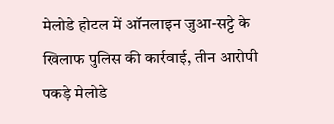मेलोडे होटल में ऑनलाइन जुआ-सट्टे के खिलाफ पुलिस की कार्रवाई, तीन आरोपी पकड़े मेलोडे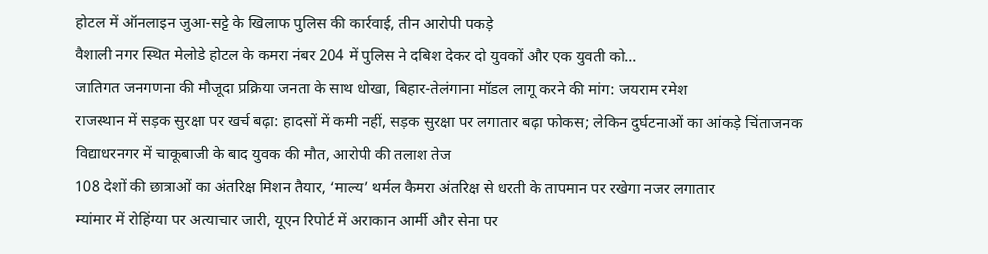होटल में ऑनलाइन जुआ-सट्टे के खिलाफ पुलिस की कार्रवाई, तीन आरोपी पकड़े
वैशाली नगर स्थित मेलोडे होटल के कमरा नंबर 204 में पुलिस ने दबिश देकर दो युवकों और एक युवती को...
जातिगत जनगणना की मौजूदा प्रक्रिया जनता के साथ धोखा, बिहार-तेलंगाना मॉडल लागू करने की मांग: जयराम रमेश
राजस्थान में सड़क सुरक्षा पर खर्च बढ़ा: हादसों में कमी नहीं, सड़क सुरक्षा पर लगातार बढ़ा फोकस; लेकिन दुर्घटनाओं का आंकड़े चिंताजनक
विद्याधरनगर में चाकूबाजी के बाद युवक की मौत, आरोपी की तलाश तेज
108 देशों की छात्राओं का अंतरिक्ष मिशन तैयार, ‘माल्य’ थर्मल कैमरा अंतरिक्ष से धरती के तापमान पर रखेगा नजर लगातार
म्यांमार में रोहिंग्या पर अत्याचार जारी, यूएन रिपोर्ट में अराकान आर्मी और सेना पर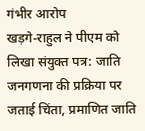गंभीर आरोप
खड़गे-राहुल ने पीएम को लिखा संयुक्त पत्र: जाति जनगणना की प्रक्रिया पर जताई चिंता, प्रमाणित जाति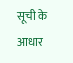सूची के आधार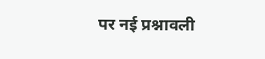पर नई प्रश्नावली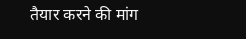तैयार करने की मांग